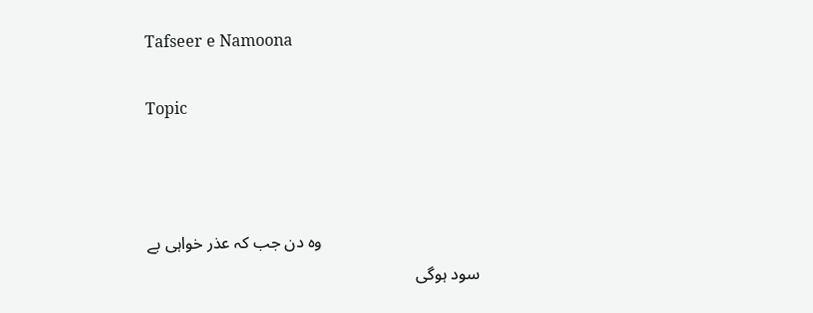Tafseer e Namoona

Topic



                                      وہ دن جب کہ عذر خواہی بے سود ہوگی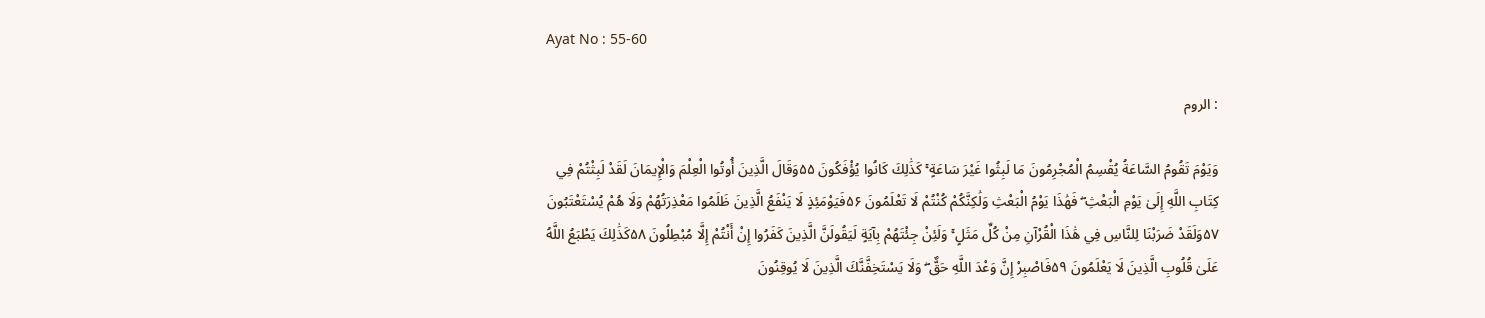Ayat No : 55-60

: الروم

وَيَوْمَ تَقُومُ السَّاعَةُ يُقْسِمُ الْمُجْرِمُونَ مَا لَبِثُوا غَيْرَ سَاعَةٍ ۚ كَذَٰلِكَ كَانُوا يُؤْفَكُونَ ۵۵وَقَالَ الَّذِينَ أُوتُوا الْعِلْمَ وَالْإِيمَانَ لَقَدْ لَبِثْتُمْ فِي كِتَابِ اللَّهِ إِلَىٰ يَوْمِ الْبَعْثِ ۖ فَهَٰذَا يَوْمُ الْبَعْثِ وَلَٰكِنَّكُمْ كُنْتُمْ لَا تَعْلَمُونَ ۵۶فَيَوْمَئِذٍ لَا يَنْفَعُ الَّذِينَ ظَلَمُوا مَعْذِرَتُهُمْ وَلَا هُمْ يُسْتَعْتَبُونَ ۵۷وَلَقَدْ ضَرَبْنَا لِلنَّاسِ فِي هَٰذَا الْقُرْآنِ مِنْ كُلِّ مَثَلٍ ۚ وَلَئِنْ جِئْتَهُمْ بِآيَةٍ لَيَقُولَنَّ الَّذِينَ كَفَرُوا إِنْ أَنْتُمْ إِلَّا مُبْطِلُونَ ۵۸كَذَٰلِكَ يَطْبَعُ اللَّهُ عَلَىٰ قُلُوبِ الَّذِينَ لَا يَعْلَمُونَ ۵۹فَاصْبِرْ إِنَّ وَعْدَ اللَّهِ حَقٌّ ۖ وَلَا يَسْتَخِفَّنَّكَ الَّذِينَ لَا يُوقِنُونَ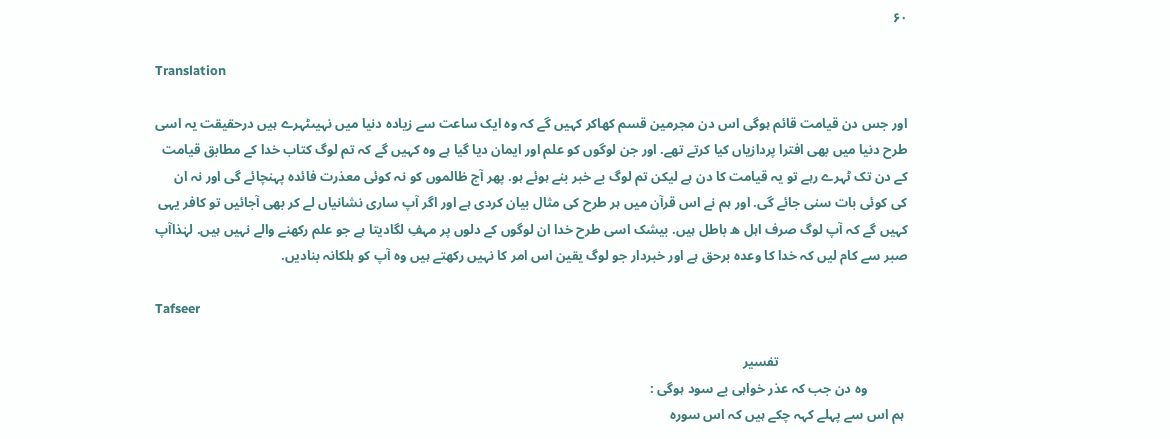۶۰

Translation

اور جس دن قیامت قائم ہوگی اس دن مجرمین قسم کھاکر کہیں گے کہ وہ ایک ساعت سے زیادہ دنیا میں نہیںٹہرے ہیں درحقیقت یہ اسی طرح دنیا میں بھی افترا پردازیاں کیا کرتے تھے. اور جن لوگوں کو علم اور ایمان دیا گیا ہے وہ کہیں گے کہ تم لوگ کتاب خدا کے مطابق قیامت کے دن تک ٹہرے رہے تو یہ قیامت کا دن ہے لیکن تم لوگ بے خبر بنے ہوئے ہو. پھر آج ظالموں کو نہ کوئی معذرت فائدہ پہنچائے گی اور نہ ان کی کوئی بات سنی جائے گی. اور ہم نے اس قرآن میں ہر طرح کی مثال بیان کردی ہے اور اگر آپ ساری نشانیاں لے کر بھی آجائیں تو کافر یہی کہیں گے کہ آپ لوگ صرف اہل ه باطل ہیں. بیشک اسی طرح خدا ان لوگوں کے دلوں پر مہفِ لگادیتا ہے جو علم رکھنے والے نہیں ہیں. لہٰذاآپ صبر سے کام لیں کہ خدا کا وعدہ برحق ہے اور خبردار جو لوگ یقین اس امر کا نہیں رکھتے ہیں وہ آپ کو ہلکانہ بنادیں.

Tafseer

                                      تفسیر
            وہ دن جب کہ عذر خواہی بے سود ہوگی :
 ہم اس سے پہلے کہہ چکے ہیں کہ اس سورہ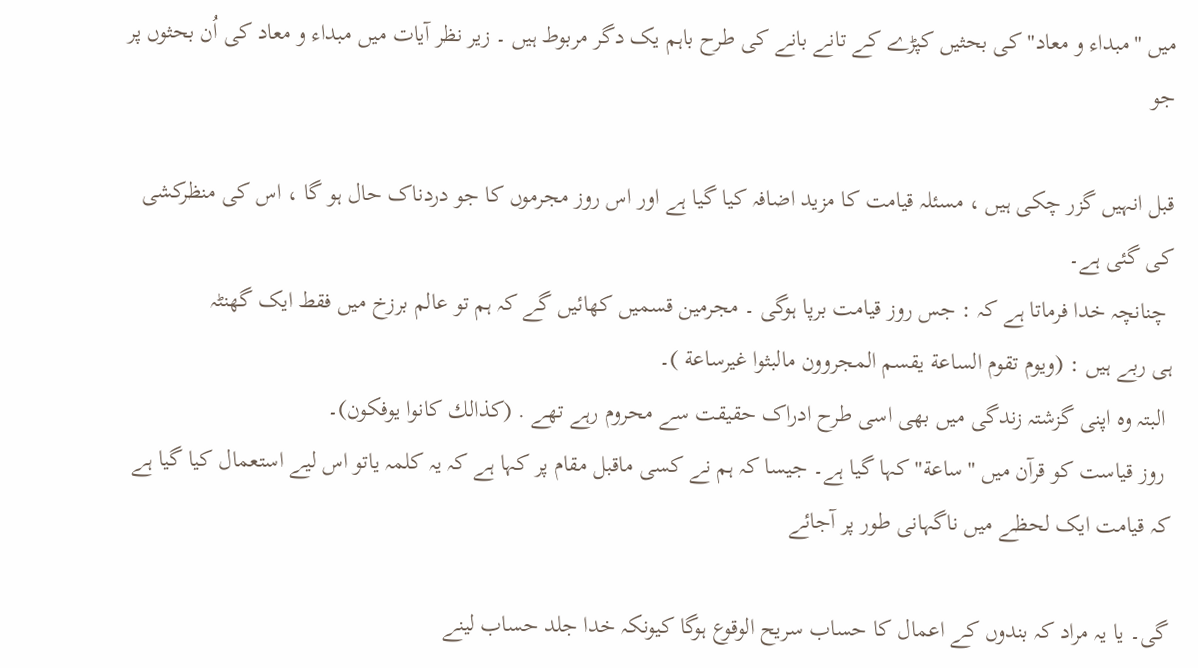میں "مبداء و معاد" کی بحثیں کپڑے کے تانے بانے کی طرح باہم یک دگر مربوط ہیں ۔ زیر نظر آیات میں مبداء و معاد کی اُن بحثوں پر جو

قبل انہیں گزر چکی ہیں ، مسئلہ قیامت کا مزید اضافہ کیا گیا ہے اور اس روز مجرموں کا جو دردناک حال ہو گا ، اس کی منظرکشی کی گئی ہے۔
 چنانچہ خدا فرماتا ہے کہ : جس روز قیامت برپا ہوگی ۔ مجرمین قسمیں کھائیں گے کہ ہم تو عالم برزخ میں فقط ایک گھنٹہ
ہی ربے ہیں : (ویوم تقوم الساعة یقسم المجروون مالبثوا غیرساعة )۔
 البتہ وہ اپنی گزشتہ زندگی میں بھی اسی طرح ادراک حقیقت سے محروم رہے تھے . (كذالك كانوا یوفكون)۔
 روز قیاست کو قرآن میں "ساعة" کہا گیا ہے۔ جیسا کہ ہم نے کسی ماقبل مقام پر کہا ہے کہ یہ کلمہ یاتو اس لیے استعمال کیا گیا ہے کہ قیامت ایک لحظے میں ناگہانی طور پر آجائے

گی۔ یا یہ مراد کہ بندوں کے اعمال کا حساب سریح الوقوع ہوگا کیونکہ خدا جلد حساب لینے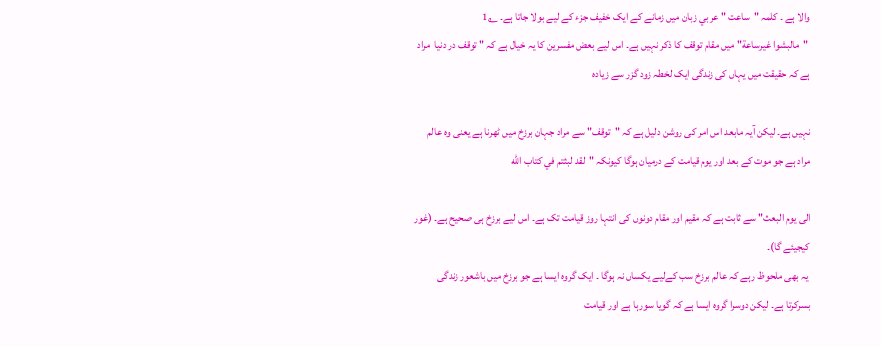والا ہے ۔ کلمہ "ساعت " عربي زبان میں زمانے کے ایک خفیف جزء کے لیے بولا جاتا ہے۔ ؎1
 "مالبشوا غيرساعة" میں مقام توقف کا ذکر نہیں ہے۔ اس لیے بعض مفسرین کا یہ خیال ہے کہ " توقف در دنیا  مراد ہے کہ حقیقت میں یہاں کی زندگی ایک لخطہ زود گزر سے زیادہ

نہیں ہے۔ لیکن آیہ مابعد اس امر کی روشن دلیل ہے کہ "توقف" سے مراد جہان برزخ میں ٹھرنا ہے یعنی وہ عالم مراد ہے جو موت کے بعد اور یوم قیامت کے درمیان ہوگا کیونکہ "لقد لبثتم في كتاب الله

الى يوم البعث" سے ثابت ہے کہ مقیم اور مقام دونوں کی انتہا روز قیامت تک ہے۔ اس لیے برزخ ہی صحیح ہے۔ (غور کیجیئے گا)۔
 یہ بھی ملحوظ رہے کہ عالم برزخ سب کےلیے یکساں نہ ہوگا ۔ ایک گروہ ایسا ہے جو برزخ میں باشعور زندگی بسرکرتا ہے۔ لیکن دوسرا گروہ ایسا ہے کہ گویا سورہا ہے اور قیامت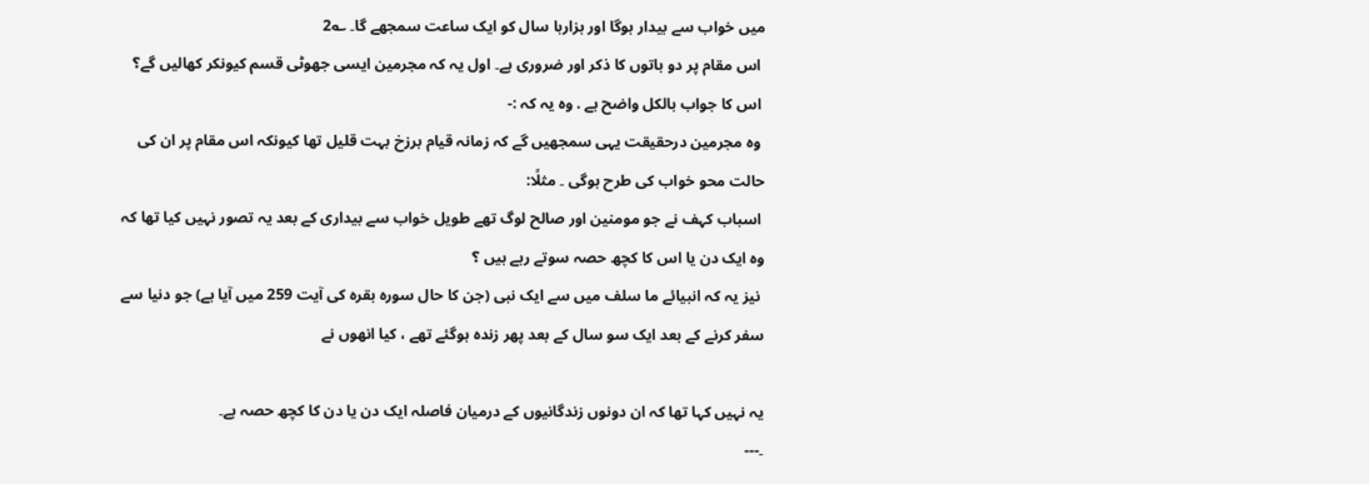میں خواب سے بیدار ہوگا اور ہزارہا سال کو ایک ساعت سمجھے گا۔ ؎2
 اس مقام پر دو باتوں کا ذکر اور ضروری ہے۔ اول یہ کہ مجرمین ایسی جھوٹی قسم کیونکر کھالیں گے؟
 اس کا جواب بالكل واضح ہے . وہ یہ کہ :-
 وہ مجرمین درحقیقت یہی سمجھیں گے کہ زمانہ قیام برزخ بہت قلیل تھا کیونکہ اس مقام پر ان کی حالت محو خواب کی طرح ہوگی ۔ مثلًا:
 اسباب کہف نے جو مومنین اور صالح لوگ تھے طویل خواب سے بیداری کے بعد یہ تصور نہیں کیا تھا کہ وہ ایک دن یا اس کا کچھ حصہ سوتے رہے ہیں ؟
 نیز یہ کہ انبیائے ما سلف میں سے ایک نبی (جن کا حال سورہ بقرہ کی آیت 259 میں آیا ہے) جو دنیا سے سفر کرنے کے بعد ایک سو سال کے بعد پھر زندہ ہوگئے تھے ، کیا انھوں نے

یہ نہیں کہا تھا کہ ان دونوں زندگانیوں کے درمیان فاصلہ ایک دن یا دن کا کچھ حصہ ہے۔
۔---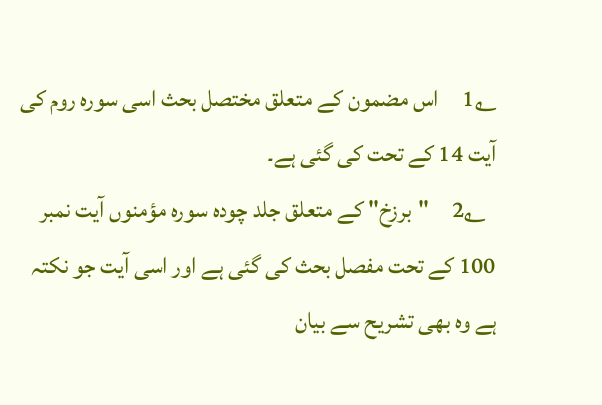؎1     اس مضمون کے متعلق مختصل بحث اسی سورہ روم کی آیت 14 کے تحت کی گئی ہے۔
  ؎2     "برزخ" کے متعلق جلد چودہ سورہ مؤمنوں آیت نمبر 100 کے تحت مفصل بحث کی گئی ہے اور اسی آیت جو نکتہ ہے وہ بھی تشریح سے بیان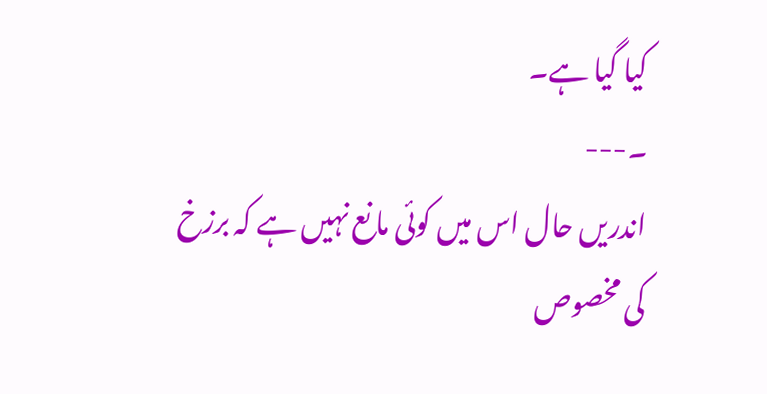کیا گیا ہے۔
۔---
اندریں حال اس میں کوئی مانع نہیں ہے کہ برزخ کی مخصوص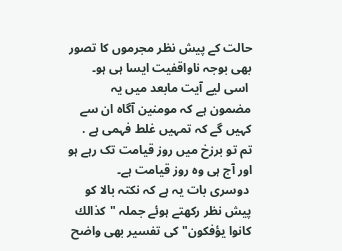حالت کے پیش نظر مجرموں کا تصور بھی بوجہ ناواقفیت ایسا ہی ہو۔
 اسی لیے آیت مابعد میں یہ مضمون ہے کہ مومنین آگاہ ان سے کہیں گے کہ تمہیں غلط فہمی ہے . تم تو برزخ میں روز قیامت تک رہے ہو اور آج ہی وہ روز قیامت ہے۔
 دوسری بات یہ ہے کہ نکتہ بالا کو پیش نظر رکھتے ہوئے جملہ "كذالك كانوا يؤفكون" کی تفسیر بھی واضح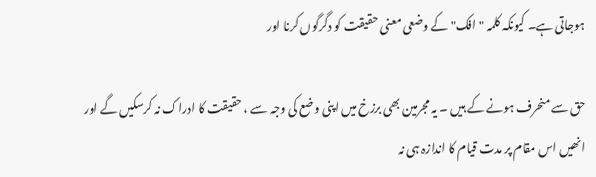ہوجاتی ہے۔ کیونکہ کلمہ "افک" کے وضعی معنی حقیقت کو دگرگوں کرنا اور

حق سے منحرف ہونے کے ہیں ۔ یہ مجرمین بھی برزخ میں اپنی وضع کی وجہ سے ، حقیقت کا ادراک نہ کرسکیں گے اور انھیں اس مقام پر مدت قیام کا اندازہ ہی نہ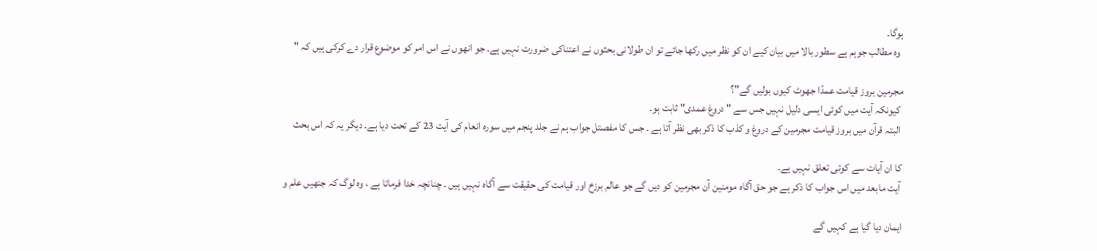ہوگا۔
 وہ مطالب جوہم ہے سطور بالا میں بیان کیے ان کو نظر میں رکھا جائے تو ان طولانی بحثوں نے اعتناکی ضرورت نہیں ہے۔ جو انھوں نے اس امر کو موضوع قرار دے کرکی ہیں کہ "

مجرمین بروز قیامت عمدًا جھوٹ کیوں بولیں گے"؟
 کیونکہ آیت میں کوئی ایسی دلیل نہیں جس سے " دروغ عمدی" ثابت ہو۔
 البتہ قرآن میں بروز قیامت مجرمین کے دروغ و کذب کا ذکر بھی نظر آتا ہے ۔ جس کا مفصتل جواب ہم نے جلد پنجم میں سورہ انعام کی آیت 23 کے تحت دیا ہے۔ دیگر یہ کہ اس بحث

کا ان آیات سے کوئی تعلق نہیں ہے۔
 آیت مابعد میں اس جواب کا ذکر ہے جو حق آگاہ مومنین آن مجرمین کو دیں گے جو عالم برزخ اور قیامت کی حقیقت سے آگاہ نہیں ہیں ۔ چنانچہ خدا فرماتا ہے ، وہ لوگ کہ جنھیں علم و

ایمان دیا گیا ہے کہیں گے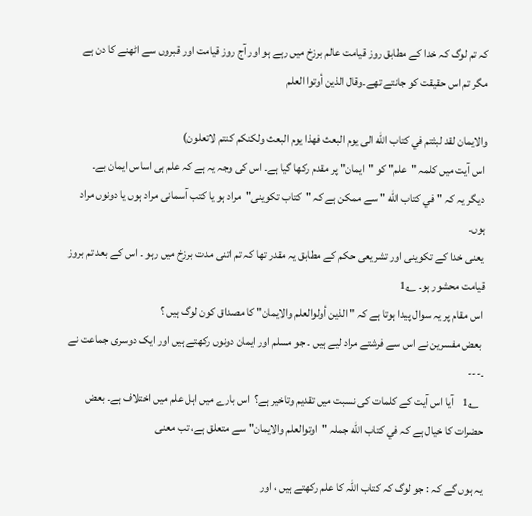کہ تم لوگ کہ خدا کے مطابق روز قيامت عالم برزخ میں رہے ہو اور آج روز قیامت اور قبروں سے اٹھنے کا دن ہے مگر تم اس حقیقت کو جانتے تھے۔وقال الذين أوتوا العلم

والايمان لقد لبثتم في كتاب الله الى يوم البعث فهذا يوم البعث ولكنکم كنتم لاتعلون)
 اس آیت میں کلمہ "علم" کو "ایمان" پر مقدم رکھا گیا ہے۔ اس کی وجہ یہ ہے کہ علم ہی اساس ایمان بے۔
 دیگر یہ کہ " في كتاب الله " سے ممکن ہے کہ "کتاب تکوینی"  مراد ہو یا کتب آسمانی مراد ہوں یا دونوں مراد ہوں۔
 یعنی خدا کے تکوینی اور تشریعی حکم کے مطابق یہ مقدر تھا کہ تم اتنی مدت برزخ میں رہو ۔ اس کے بعد تم بروز قیامت محشور ہو۔ ؎1
 اس مقام پر یہ سوال پیدا ہوتا ہے کہ " الذين أولوالعلم والايمان" کا مصداق کون لوگ ہیں ؟
 بعض مفسرین نے اس سے فرشتے مراد لیے ہیں ۔ جو مسلم اور ایمان دونوں رکھتے ہیں اور ایک دوسری جماعت نے
۔---
  ؎1    آیا اس آیت کے کلمات کی نسبت میں تقدیم وتاخیر ہے؟  اس بارے میں اہل علم میں اختلاف ہے۔ بعض حضرات کا خیال ہے کہ في كتاب الله جملہ "اوتوالعلم والايمان" سے متعلق ہے، تب معنی

یہ ہوں گے کہ : جو لوگ کہ کتاب اللہ کا علم رکھتے ہیں ، اور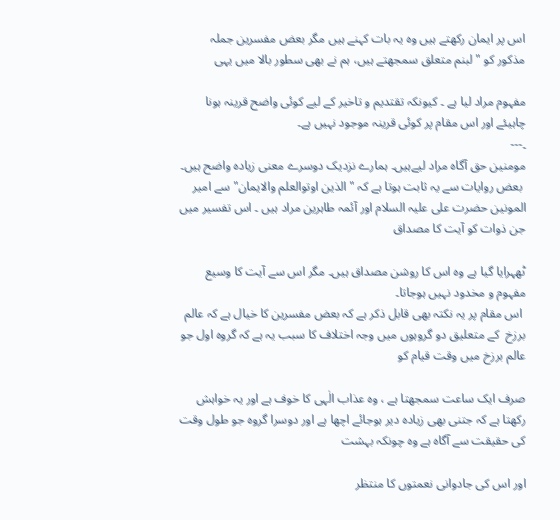اس پر ایمان رکھتے ہیں وہ یہ بات کہنے ہیں مگر بعض مفسرین جملہ  مذکور کو "لبنم متعلق سمجھتے ہیں، ہم نے بھی سطور بالا میں یہی

مفہوم مراد لیا ہے ۔ کیونکہ تقتدیم و تاخیر کے لیے کوئی واضح قرینہ ہونا چاہیئے اور اس مقام پر کوئی قرینہ موجود نہیں ہے۔
۔---
مومنین حق آگاه مراد لیےہیں۔ ہمارے نزدیک دوسرے معنی زیادہ واضح ہیں۔
 بعض روایات سے یہ ثابت ہوتا ہے کہ " الذين اوتوالعلم والايمان" سے امیر المونین حضرت علی علیہ السلام اور آئمہ طاہرین مراد ہیں ۔ اس تفسیر میں جن ذوات کو آیت کا مصداق

ٹھہرایا گیا ہے وہ اس کا روشن مصداق ہیں۔ مگر اس سے آیت کا وسیع مفہوم و مخدود نہیں ہوجاتا۔
 اس مقام پر یہ نکتہ بھی قابل ذکر ہے کہ بعض مفسرین کا خیال ہے کہ عالم برزخ  کے متعلیق دو گروہوں میں وجہ اختلاف کا سبب یہ ہے کہ گروہ اول جو عالم برزخ میں وقت قیام کو

صرف ایک ساعت سمجھتا ہے ، وہ عذاب الٰہی کا خوف ہے اور یہ خواہش رکھتا ہے کہ جتنی بھی زیادہ دیر ہوجائے اچھا ہے اور دوسرا گروہ جو طول وقت کی حقیقت سے آگاہ ہے وه چونکہ بہشت

اور اس کی جادوانی نعمتوں کا منتظر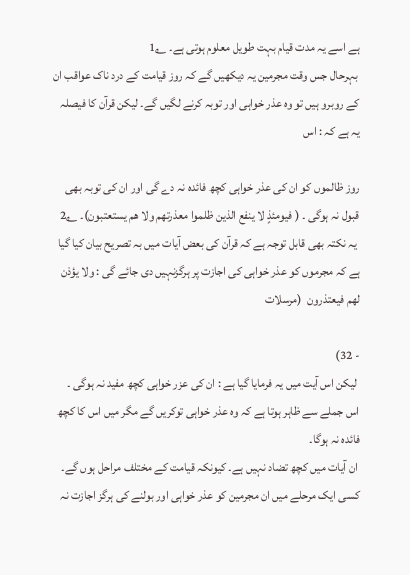ہے اسے یہ مدت قیام بہت طویل معلوم ہوتی ہے۔ ؎1
 بہرحال جس وقت مجرمین یہ دیکھیں گے کہ روز قیامت کے درد ناک عواقب ان کے روبرو ہیں تو وہ عذر خواہی اور توبہ کرنے لگیں گے۔ لیکن قرآن کا فیصلہ یہ ہے کہ : اس

روز ظالموں کو ان کی عذر خواہی کچھ فائدہ نہ دے گی اور ان کی توبہ بھی قبول نہ ہوگی ۔ ( فيومئذٍ لا ينفع الذين ظلموا معذرتھم ولا ھم يستعتبون)۔ ؎2
 یہ نکتہ بھی قابل توجہ ہے کہ قرآن کی بعض آیات میں بہ تصریح بیان کیا گیا ہے کہ مجرموں کو عذر خواہی کی اجازت پر ہرگزنہیں دی جائے گی : ولا يؤذن لھم فیعتذرون  (مرسلات

- 32)
 لیکن اس آیت میں یہ فرمایا گیا ہے : ان کی عزر خواہی کچھ مفید نہ ہوگی ۔ اس جملے سے ظاہر ہوتا ہے کہ وہ عذر خواہی توکریں گے مگر میں اس کا کچھ فائدہ نہ ہوگا۔
 ان آیات میں کچھ تضاد نہیں ہے۔ کیونکہ قیامت کے مختلف مراحل ہوں گے۔ کسی ایک مرحلے میں ان مجرمین کو عذر خواہی اور بولنے کی ہرگز اجازت نہ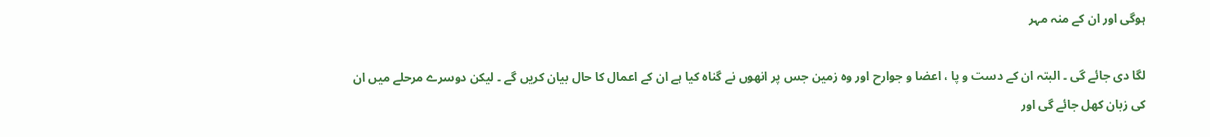ہوگی اور ان کے منہ مہر

لگا دی جائے گی ۔ البتہ ان کے دست و پا ، اعضا و جوارح اور وه زمین جس پر انھوں نے گناہ کیا ہے ان کے اعمال کا حال بیان کریں گے ۔ لیکن دوسرے مرحلے میں ان کی زبان کھل جائے گی اور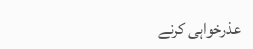عذرخواہی کرنے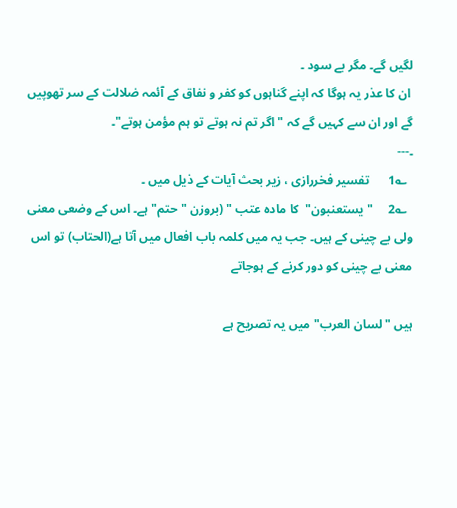لگیں گے۔ مگر بے سود ۔
 ان کا عذر یہ ہوگا کہ اپنے گناہوں کو کفر و نفاق کے آئمہ ضلالت کے سر تھوپیں گے اور ان سے کہیں گے کہ "اگر تم نہ ہوتے تو ہم مؤمن ہوتے"۔
۔---
  ؎1      تفسیر فخررازی ، زیر بحث آیات کے ذیل میں ۔
  ؎2     "يستعنبون"  کا ماده عتب " (بروزن "حتم" ہے۔ اس کے وضعی معنی ولی بے چینی کے ہیں۔ جب یہ میں کلمہ باب افعال میں آتا ہے(الحتاب) تو اس معنی بے چینی کو دور کرنے کے ہوجاتے

ہیں "لسان العرب" میں یہ تصریح ہے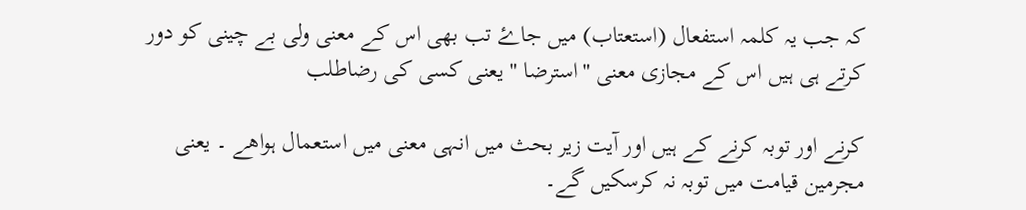کہ جب یہ کلمہ استفعال (استعتاب) میں جاۓ تب بھی اس کے معنی ولی بے چینی کو دور کرتے ہی ہیں اس کے مجازی معنی "استرضا " یعنی کسی کی رضاطلب

کرنے اور توبہ کرنے کے ہیں اور آیت زیر بحث میں انہی معنی میں استعمال ہواهے ۔ یعنی مجرمین قیامت میں توبہ نہ کرسکیں گے۔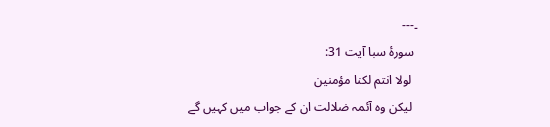۔---
 سورۂ سبا آیت 31:
  لولا انتم لكنا مؤمنين
  لیکن وہ آئمہ ضلالت ان کے جواب میں کہیں گے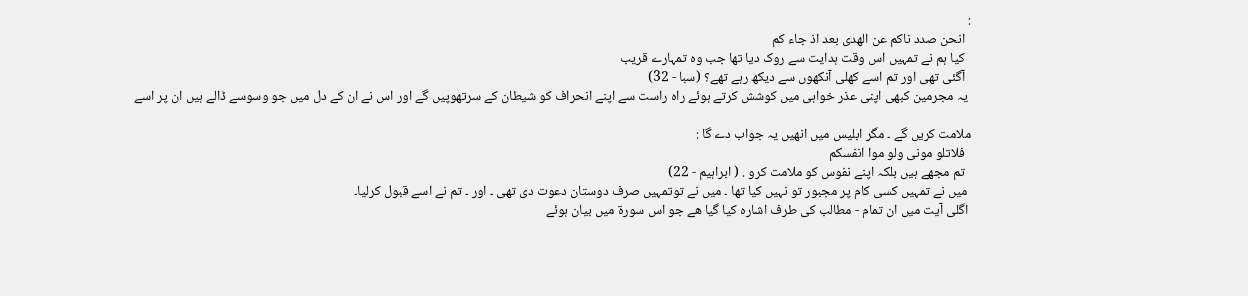:
  انحن صدد ناكم عن الهدی بعد اذ جاء کم
  کیا ہم نے تمہیں اس وقت ہدایت سے روک دیا تھا جب وہ تمہارے قریب
  آگئی تھی اور تم اسے کھلی آنکھوں سے دیکھ رہے تھے؟ (سبا - 32)
 یہ مجرمین کبھی اپنی عذر خواہی میں کوشش کرتے ہوئے راہ راست سے اپنے انحراف کو شیطان کے سرتھوپیں گے اور اس نے ان کے دل میں جو وسوسے ڈالے ہیں ان پر اسے

ملامت کریں گے ۔ مگر ابلیس میں انھیں یہ جواب دے گا :
  فلاتلو مونی ولو موا انفسكم
  تم مجھے ہیں بلکہ اپنے نفوس کو ملامت کرو . ( ابراہیم - 22)
 میں نے تمہیں کسی کام پر مجبور تو نہیں کیا تھا ۔ میں نے توتمہیں صرف دوستان دعوت دی تھی ۔ اور ۔ تم نے اسے قبول کرلیا۔
 اگلی آیت میں ان تمام - مطالب کی طرف اشارہ کیا گیا هے جو اس سورۃ میں بیان ہوئے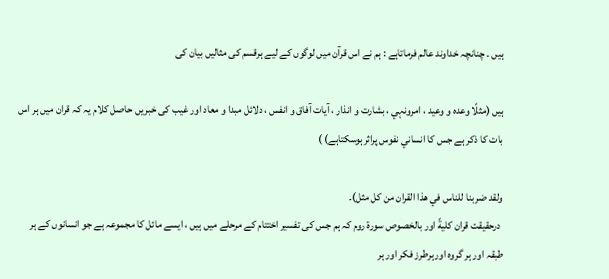ہیں ۔ چنانچہ خداوند عالم فرماتاہے : ہم نے اس قرآن میں لوگوں کے لیے ہرقسم کی مثالیں بیان کی

ہیں (مثلًا وعده و وعید ، امرونہي ، بشارت و انذار ، آیات آفاق و انفس ، دلائل مبدا و معاد اور غیب کی خبریں حاصل کلام یہ کہ قران میں ہر اس بات کا ذکر ہے جس کا انساني نفوس پراثرہوسکتاہے) )

ولقد ضربنا للناس في هذا القران من كل مثل)۔
 درحقیقت قران كليةً اور بالخصوص سورۃ روم کہ ہم جس کی تفسیر اختتام کے مرحلے میں ہیں ، ایسے مائل کا مجموعہ ہے جو انسانوں کے ہر طبقہ اور ہر گروہ اورہرطرز فکر اور ہر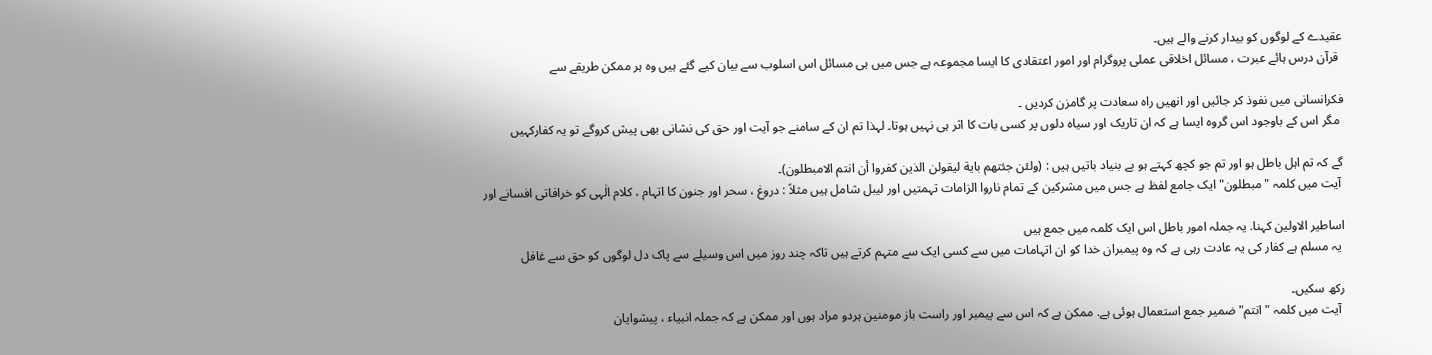عقیدے کے لوگوں کو بیدار کرنے والے ہیں۔
 قرآن درس ہائے عبرت ، مسائل اخلاقی عملی پروگرام اور امور اعتقادی کا ایسا مجموعہ ہے جس میں ہی مسائل اس اسلوب سے بیان کیے گئے ہیں وہ ہر ممکن طریقے سے

فکرانسانی میں نفوذ کر جائیں اور انھیں راہ سعادت پر گامزن کردیں ۔
 مگر اس کے باوجود اس گروہ ایسا ہے کہ ان تاریک اور سیاه دلوں پر کسی بات کا اثر ہی نہیں ہوتا۔ لہذا تم ان کے سامنے جو آیت اور حق کی نشانی بھی پیش کروگے تو یہ کفارکہیں

گے کہ تم اہل باطل ہو اور تم جو کچھ کہتے ہو بے بنیاد باتیں ہیں : (ولئن جئتھم باية ليقولن الذين كفروا أن انتم الامبطلون)۔
 آیت میں کلمہ " مبطلون" ایک جامع لفظ ہے جس میں مشرکین کے تمام ناروا الزامات تہمتیں اور لیبل شامل ہیں مثلاً : دروغ ، سحر اور جنون کا اتہام ، کلام الٰہی کو خرافاتی افسانے اور

اساطیر الاولین کہنا. یہ جملہ امور باطل اس ایک کلمہ میں جمع ہیں
 یہ مسلم ہے کفار کی یہ عادت رہی ہے کہ وہ پیمبران خدا کو ان اتہامات میں سے کسی ایک سے متہم کرتے ہیں تاکہ چند روز میں اس وسیلے سے پاک دل لوگوں کو حق سے غافل

رکھ سکیں۔
 آیت میں کلمہ " انتم" ضمیر جمع استعمال ہوئی ہے. ممکن ہے کہ اس سے پیمبر اور راست باز مومنین ہردو مراد ہوں اور ممکن ہے کہ جملہ انبیاء ، پیشوایان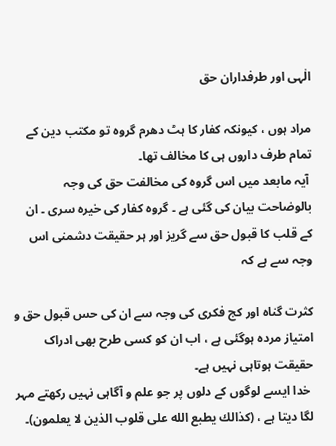الٰہی اور طرفداران حق

مراد ہوں ، کیونکہ کفار کا ہٹ دھرم گروه تو مکتب دین کے تمام طرف داروں ہی کا مخالف تھا۔
 آیہ مابعد میں اس گروہ کی مخالفت حق کی وجہ بالوضاحت بیان کی گئی ہے ۔ گروہ کفار کی خیرہ سری ۔ ان کے قلب کا قبول حق سے گریز اور ہر حقیقت دشمنی اس وجہ سے ہے کہ

کثرت گناہ اور کج فکری کی وجہ سے ان کی حس قبول حق و امتیاز مردہ ہوگئی ہے ، اب ان کو کسی طرح بھی ادراک حقیقت ہوتاہی نہیں ہے۔
 خدا ایسے لوگوں کے دلوں پر جو علم و آگاہی نہیں رکھتے مہر لگا دیتا ہے ، (كذالك يطبع الله على قلوب الذين لا يعلمون)۔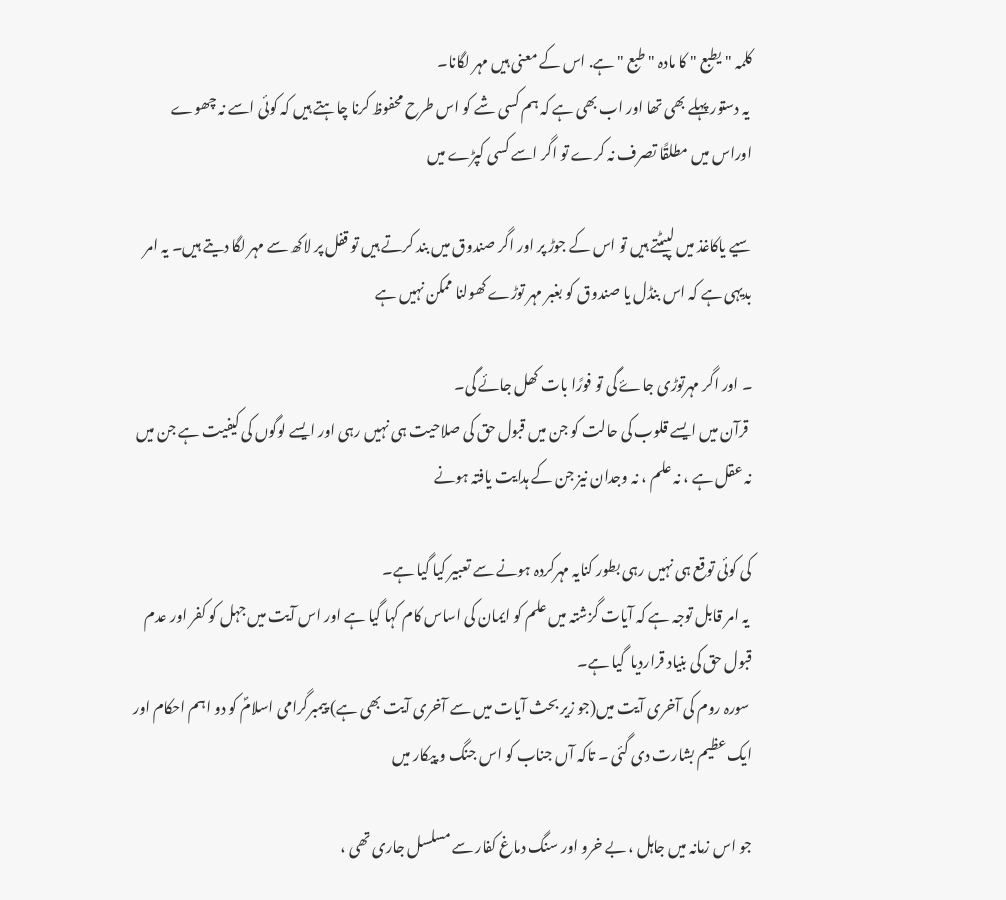کلمہ "يطبع " کا مادہ "طبع " ہے. اس کے معنی ہیں مہر لگانا۔
 یہ دستور پہلے بھی تھا اور اب بھی ہے کہ ہم کسی شے کو اس طرح محفوظ کرنا چاہتے ہیں کہ کوئی اسے نہ چھوے اوراس میں مطلقًا تصرف نہ کرے تو اگر اسے کسی کپڑے میں

سیے یاکاغذ میں لپیٹتے ہیں تو اس کے جوڑ پر اور اگر صندوق میں بند کرتے ہیں تو قفل پر لاکھ سے مہر لگا دیتے ہیں۔ یہ امر بدیہی ہے کہ اس بنڈل یا صندوق کو بغبر مہر توڑے کھولنا ممکن نہیں ہے

۔ اور اگر مہرتوڑی جاۓ گی تو فورًا بات کھل جائے گی۔
 قرآن میں ایسے قلوب کی حالت کو جن میں قبول حق کی صلاحیت ہی نہیں رہی اور ایسے لوگوں کی کیفیت ہے جن میں نہ عقل ہے ، نہ علم ، نہ وجدان نیز جن کے ہدایت یافتہ ہونے

کی کوئی توقع ہی نہیں رہی بطور کنایہ مہرکردہ ہونے سے تعبیر کیا گیا ہے۔
 یہ امر قابل توجہ ہے کہ آیات گزشتہ میں علم کو ایمان کی اساس کام کہا گیا ہے اور اس آیت میں جہل کو کفر اور عدم قبول حق کی بنیاد قراردیا  گیا ہے۔
 سورہ روم کی آخری آیت میں(جو زیر بحث آیات میں سے آخری آیت بھی ہے) پیمبرگرامی اسلامؐ کو دو اہم احکام اور ایک عظیم بشارت دی گئی ۔ تاکہ آں جناب کو اس جنگ و پیکار میں

جو اس زمانہ میں جاہل ، بے خرو اور سنگ دماغ کفار سے مسلسل جاری تھی ،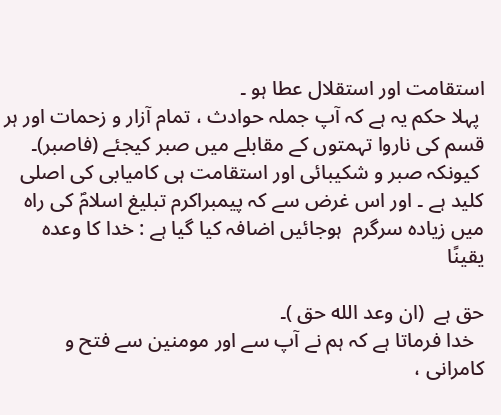استقامت اور استقلال عطا ہو ۔
 پہلا حکم یہ ہے کہ آپ جملہ حوادث ، تمام آزار و زحمات اور ہر قسم کی ناروا تہمتوں کے مقابلے میں صبر کیجئے (فاصبر)۔
 کیونکہ صبر و شکیبائی اور استقامت ہی کامیابی کی اصلی کلید ہے ۔ اور اس غرض سے کہ پیمبراکرم تبلیغ اسلامؐ کی راہ میں زیادہ سرگرم  ہوجائیں اضافہ کیا گیا ہے : خدا کا وعدہ یقینًا

حق ہے  (ان وعد الله حق )۔
  خدا فرماتا ہے کہ ہم نے آپ سے اور مومنین سے فتح و کامرانی ،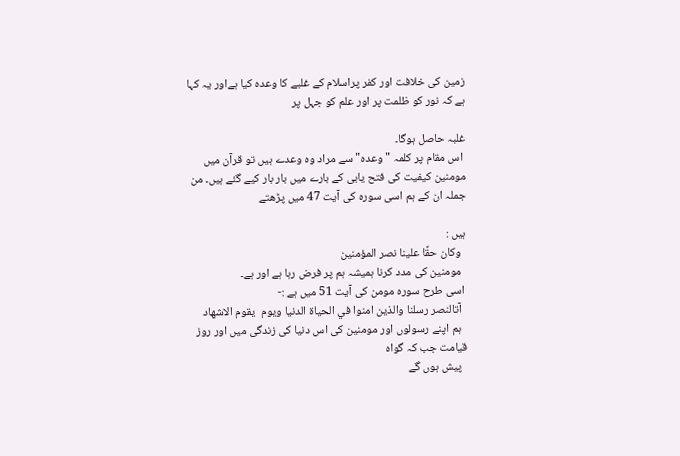زمین کی خلافت اور کفر پراسلام کے غلبے کا وعدہ کیا ہےاور یہ کہا ہے کہ نور کو ظلمت پر اور علم کو جہل پر

غلبہ حاصل ہوگا۔
 اس مقام پر کلمہ "وعدہ" سے مراد وہ وعدے ہیں تو قرآن میں مومنین کیفیت کی فتح یابی کے بارے میں بار بار کیے گئے ہیں۔ من جملہ ان کے ہم اسی سورہ کی آیت 47 میں پڑھتے

ہیں :
  وكان حقًا علينا نصر المؤمنین
  مومنین کی مدد کرنا ہمیشہ ہم پر فرض رہا ہے اور ہے۔
 اسی طرح سوره مومن کی آیت 51 میں ہے :-
  آتالنصر رسلنا والذین امنوا في الحياة الدنيا ویوم  یقوم الاشهاد
  ہم اپنے رسولوں اور مومنین کی اس دنیا کی زندگی میں اور روز قیامت جب کہ گواہ
  پیش ہوں گے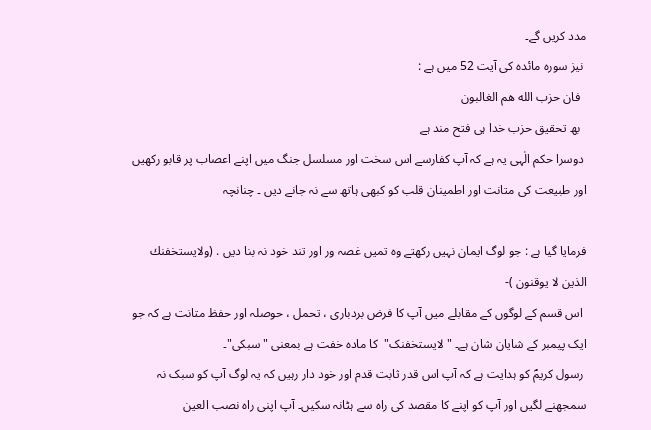مدد کریں گے۔
 نیز سورہ مائدہ کی آیت 52 میں ہے :
  فان حزب الله هم الغالبون
  بھ تحقیق حزب خدا ہی فتح مند ہے
 دوسرا حکم الٰہی یہ ہے کہ آپ کفارسے اس سخت اور مسلسل جنگ میں اپنے اعصاب پر قابو رکھیں اور طبیعت کی متانت اور اطمینان قلب کو کبھی ہاتھ سے نہ جانے دیں ۔ چنانچہ

فرمایا گیا ہے : جو لوگ ایمان نہیں رکھتے وہ تمیں غصہ ور اور تند خود نہ بنا دیں . (ولایستخفنك الذين لا يوقنون )-
 اس قسم کے لوگوں کے مقابلے میں آپ کا فرض بردباری ، تحمل ، حوصلہ اور حفظ متانت ہے کہ جو ایک پیمبر کے شایان شان ہے۔ "لايستخفنک"  کا مادہ خفت ہے بمعنی "سبکی"۔
 رسول کریمؐ کو ہدایت ہے کہ آپ اس قدر ثابت قدم اور خود دار رہیں کہ یہ لوگ آپ کو سبک نہ سمجھنے لگیں اور آپ کو اپنے کا مقصد کی راہ سے ہٹانہ سکیں۔ آپ اپنی راہ نصب العین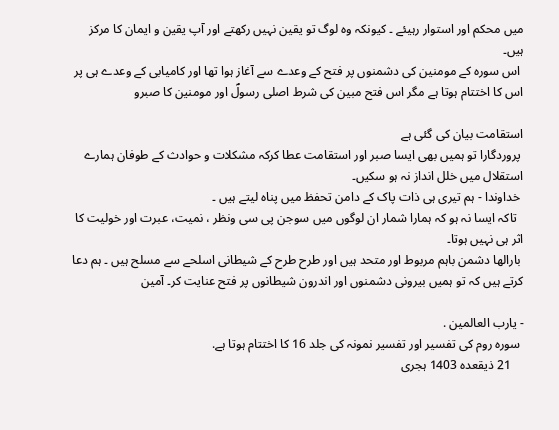میں محکم اور استوار رہیئے ۔ کیونکہ وہ لوگ تو یقین نہیں رکھتے اور آپ یقین و ایمان کا مرکز ہیں۔
 اس سورہ کے مومنین کی دشمنوں پر فتح کے وعدے سے آغاز ہوا تھا اور کامیابی کے وعدے ہی پر اس کا اختتام ہوتا ہے مگر اس فتح مبین کی شرط اصلی رسولؐ اور مومنین کا صبرو

استقامت بیان کی گئی ہے
 پروردگارا تو ہمیں بھی ایسا صبر اور استقامت عطا کرکہ مشکلات و حوادث کے طوفان ہمارے استقلال میں خلل انداز نہ ہو سکیں۔
 خداوندا - ہم تیری ہی ذات پاک کے دامن تحفظ میں پناہ لیتے ہیں ۔
  تاکہ ایسا نہ ہو کہ ہمارا شمار ان لوگوں میں سوجن پی سی ونظر ، نمیت، عبرت اور خولیت کا اثر ہی نہیں ہوتا۔
 بارالها دشمن باہم مربوط اور متحد ہیں اور طرح طرح کے شیطانی اسلحے سے مسلح ہیں ۔ ہم دعا کرتے ہیں کہ تو ہمیں بیرونی دشمنوں اور اندرون شیطانوں پر فتح عنایت کر۔ آمین

- یارب العالمین .
 سورہ روم کی تفسیر اور تفسیر نمونہ کی جلد 16 کا اختتام ہوتا ہے.
    21 ذیقعدہ 1403 ہجری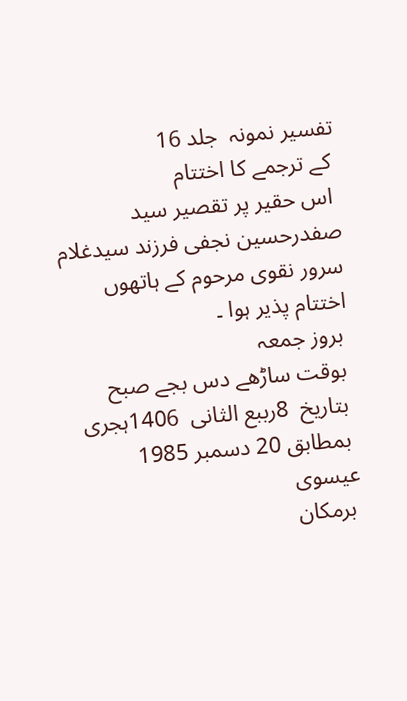تفسیر نمونہ  جلد 16
 کے ترجمے کا اختتام
 اس حقیر پر تقصیر سید صفدرحسین نجفی فرزند سیدغلام سرور نقوی مرحوم کے ہاتھوں اختتام پذیر ہوا ۔
 بروز جمعہ
 بوقت ساڑھے دس بجے صبح
 بتاریخ  8رببع الثانی  1406ہجری
 بمطابق 20 دسمبر 1985  عیسوی
 برمکان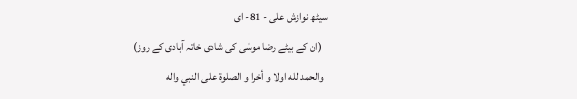سیٹھ نوازش علی - 81- ای
   (ان کے بیٹے رضا موسٰی کی شادی خاتہ آبادی کے روز)
  والحمد لله اولا و أخرا و الصلوة على النبي واله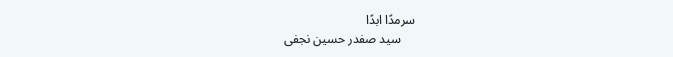سرمدًا ابدًا
     سید صفدر حسین نجفی